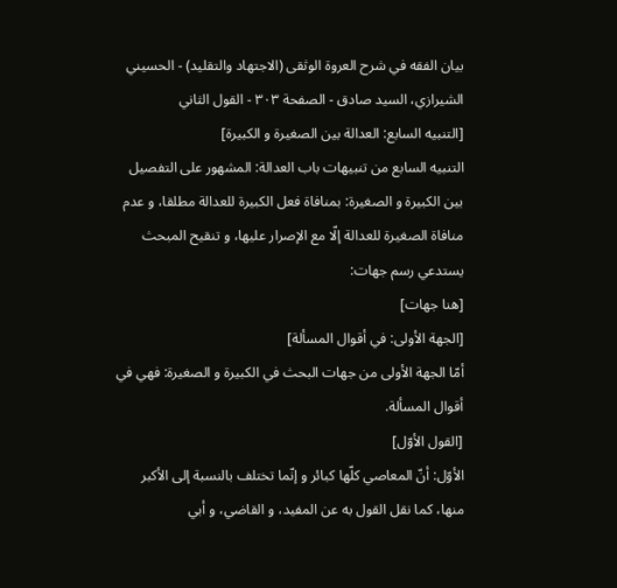بيان الفقه في شرح العروة الوثقى (الاجتهاد والتقليد) - الحسيني الشيرازي، السيد صادق - الصفحة ٣٠٣ - القول الثاني
[التنبيه السابع: العدالة بين الصغيرة و الكبيرة]
التنبيه السابع من تنبيهات باب العدالة: المشهور على التفصيل بين الكبيرة و الصغيرة: بمنافاة فعل الكبيرة للعدالة مطلقا، و عدم منافاة الصغيرة للعدالة إلّا مع الإصرار عليها، و تنقيح المبحث يستدعي رسم جهات:
[هنا جهات]
[الجهة الأولى: في أقوال المسألة]
أمّا الجهة الأولى من جهات البحث في الكبيرة و الصغيرة: فهي في أقوال المسألة.
[القول الأوّل]
الأوّل: أنّ المعاصي كلّها كبائر و إنّما تختلف بالنسبة إلى الأكبر منها، كما نقل القول به عن المفيد، و القاضي، و أبي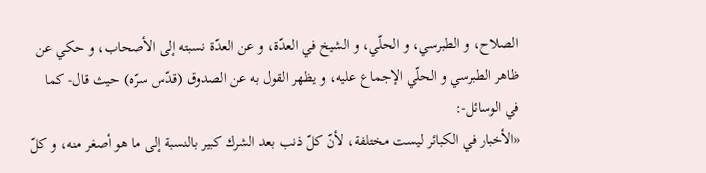الصلاح، و الطبرسي، و الحلّي، و الشيخ في العدّة، و عن العدّة نسبته إلى الأصحاب، و حكي عن ظاهر الطبرسي و الحلّي الإجماع عليه، و يظهر القول به عن الصدوق (قدّس سرّه) حيث قال- كما في الوسائل-:
«الأخبار في الكبائر ليست مختلفة، لأنّ كلّ ذنب بعد الشرك كبير بالنسبة إلى ما هو أصغر منه، و كلّ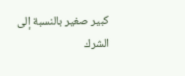كبير صغير بالنسبة إلى الشرك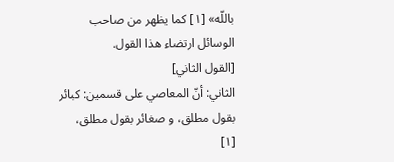باللّه» [١] كما يظهر من صاحب الوسائل ارتضاء هذا القول.
[القول الثاني]
الثاني: أنّ المعاصي على قسمين: كبائر بقول مطلق، و صغائر بقول مطلق،
[١]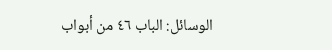الوسائل: الباب ٤٦ من أبواب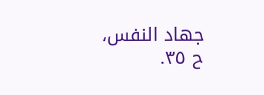جهاد النفس، ح ٣٥.